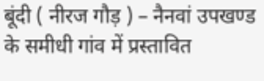बूंदी ( नीरज गौड़ ) – नैनवां उपखण्ड के समीधी गांव में प्रस्तावित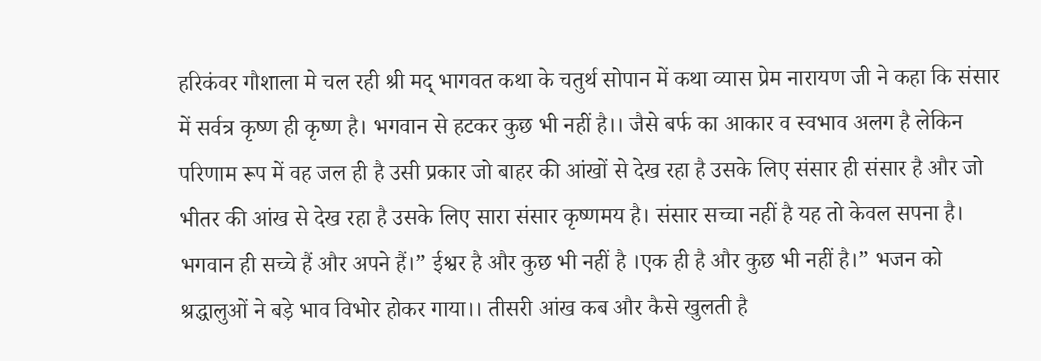हरिकंवर गौशाला मे चल रही श्री मद् भागवत कथा के चतुर्थ सोपान में कथा व्यास प्रेम नारायण जी ने कहा कि संसार में सर्वत्र कृष्ण ही कृष्ण है। भगवान से हटकर कुछ भी नहीं है।। जैसे बर्फ का आकार व स्वभाव अलग है लेकिन परिणाम रूप में वह जल ही है उसी प्रकार जो बाहर की आंखों से देख रहा है उसके लिए संसार ही संसार है और जो भीतर की आंख से देख रहा है उसके लिए सारा संसार कृष्णमय है। संसार सच्चा नहीं है यह तो केवल सपना है। भगवान ही सच्चे हैं और अपने हैं।” ईश्वर है और कुछ भी नहीं है ।एक ही है और कुछ भी नहीं है।” भजन को श्रद्धालुओं ने बड़े भाव विभोर होकर गाया।। तीसरी आंख कब और कैसे खुलती है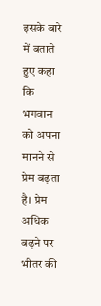इसके बारे में बताते हुए कहा कि भगवान को अपना मानने से प्रेम बढ़ता है। प्रेम अधिक बढ़ने पर भीतर की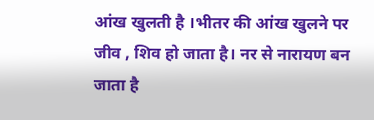आंख खुलती है ।भीतर की आंख खुलने पर जीव , शिव हो जाता है। नर से नारायण बन जाता है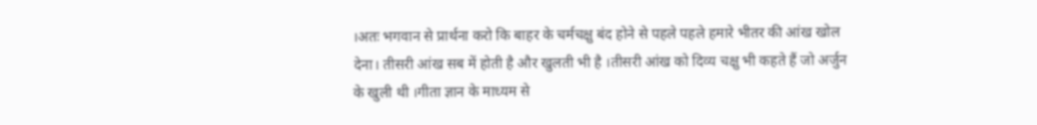।अतः भगवान से प्रार्थना करो कि बाहर के चर्मचक्षु बंद होने से पहले पहले हमारे भीतर की आंख खोल देना। तीसरी आंख सब में होती है और खुलती भी है ।तीसरी आंख को दिव्य चक्षु भी कहते हैं जो अर्जुन के खुली थी ।गीता ज्ञान के माध्यम से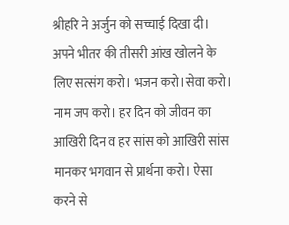श्रीहरि ने अर्जुन को सच्चाई दिखा दी। अपने भीतर की तीसरी आंख खोलने के लिए सत्संग करो। भजन करो।सेवा करो। नाम जप करो। हर दिन को जीवन का आखिरी दिन व हर सांस को आखिरी सांस मानकर भगवान से प्रार्थना करो। ऐसा करने से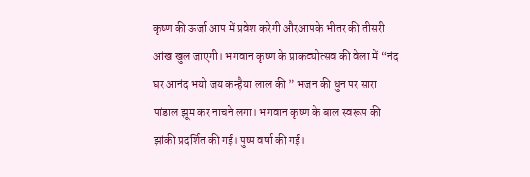कृष्ण की ऊर्जा आप में प्रवेश करेगी औरआपके भीतर की तीसरी आंख खुल जाएगी। भगवान कृष्ण के प्राकट्योत्सव की वेला में “नंद घर आनंद भयो जय कन्हैया लाल की ” भजन की धुन पर सारा पांडाल झूम कर नाचने लगा। भगवान कृष्ण के बाल स्वरूप की झांकी प्रदर्शित की गई। पुष्प वर्षा की गई।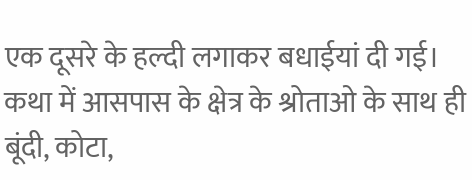एक दूसरे के हल्दी लगाकर बधाईयां दी गई।
कथा में आसपास के क्षेत्र के श्रोताओ के साथ ही बूंदी, कोटा,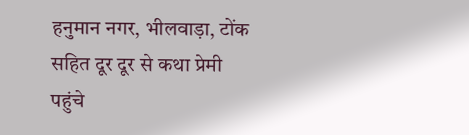हनुमान नगर, भीलवाड़ा, टोंक सहित दूर दूर से कथा प्रेमी पहुंचे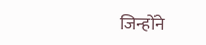जिन्होंने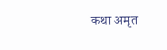कथा अमृत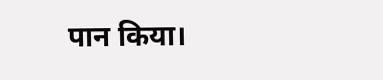पान किया।